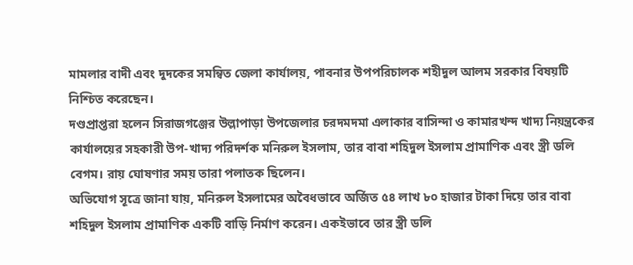মামলার বাদী এবং দুদকের সমন্বিত জেলা কার্যালয়, পাবনার উপপরিচালক শহীদুল আলম সরকার বিষয়টি নিশ্চিত করেছেন।
দণ্ডপ্রাপ্তরা হলেন সিরাজগঞ্জের উল্লাপাড়া উপজেলার চরদমদমা এলাকার বাসিন্দা ও কামারখন্দ খাদ্য নিয়ন্ত্রকের কার্যালয়ের সহকারী উপ-খাদ্য পরিদর্শক মনিরুল ইসলাম, তার বাবা শহিদুল ইসলাম প্রামাণিক এবং স্ত্রী ডলি বেগম। রায় ঘোষণার সময় তারা পলাতক ছিলেন।
অভিযোগ সূত্রে জানা যায়, মনিরুল ইসলামের অবৈধভাবে অর্জিত ৫৪ লাখ ৮০ হাজার টাকা দিয়ে তার বাবা শহিদুল ইসলাম প্রামাণিক একটি বাড়ি নির্মাণ করেন। একইভাবে তার স্ত্রী ডলি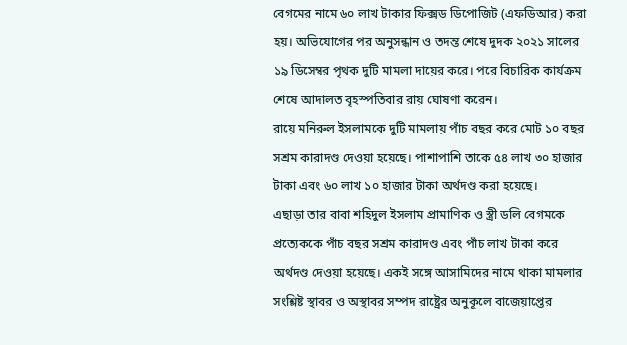বেগমের নামে ৬০ লাখ টাকার ফিক্সড ডিপোজিট (এফডিআর) করা হয়। অভিযোগের পর অনুসন্ধান ও তদন্ত শেষে দুদক ২০২১ সালের ১৯ ডিসেম্বর পৃথক দুটি মামলা দায়ের করে। পরে বিচারিক কার্যক্রম শেষে আদালত বৃহস্পতিবার রায় ঘোষণা করেন।
রায়ে মনিরুল ইসলামকে দুটি মামলায় পাঁচ বছর করে মোট ১০ বছর সশ্রম কারাদণ্ড দেওয়া হয়েছে। পাশাপাশি তাকে ৫৪ লাখ ৩০ হাজার টাকা এবং ৬০ লাখ ১০ হাজার টাকা অর্থদণ্ড করা হয়েছে।
এছাড়া তার বাবা শহিদুল ইসলাম প্রামাণিক ও স্ত্রী ডলি বেগমকে প্রত্যেককে পাঁচ বছর সশ্রম কারাদণ্ড এবং পাঁচ লাখ টাকা করে অর্থদণ্ড দেওয়া হয়েছে। একই সঙ্গে আসামিদের নামে থাকা মামলার সংশ্লিষ্ট স্থাবর ও অস্থাবর সম্পদ রাষ্ট্রের অনুকূলে বাজেয়াপ্তের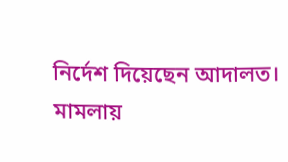নির্দেশ দিয়েছেন আদালত।
মামলায়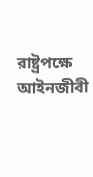রাষ্ট্রপক্ষে আইনজীবী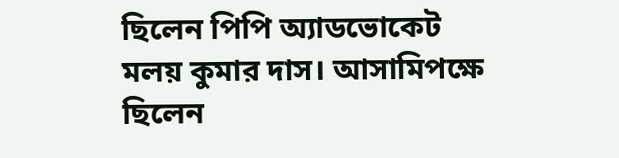ছিলেন পিপি অ্যাডভোকেট মলয় কুমার দাস। আসামিপক্ষে ছিলেন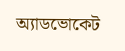অ্যাডভোকেট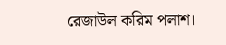রেজাউল করিম পলাশ।